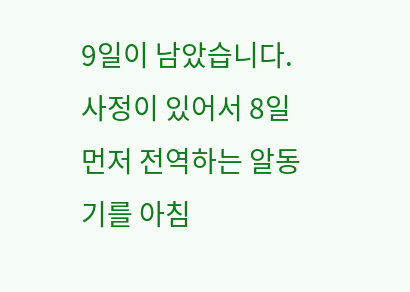9일이 남았습니다. 사정이 있어서 8일 먼저 전역하는 알동기를 아침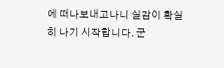에 떠나보내고나니 실감이 확실히 나기 시작합니다. 군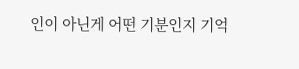인이 아닌게 어떤 기분인지 기억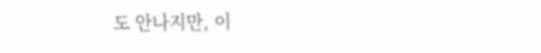도 안나지만, 이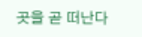곳을 곧 떠난다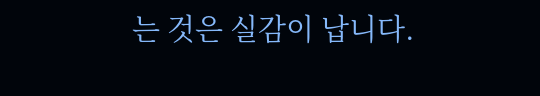는 것은 실감이 납니다.